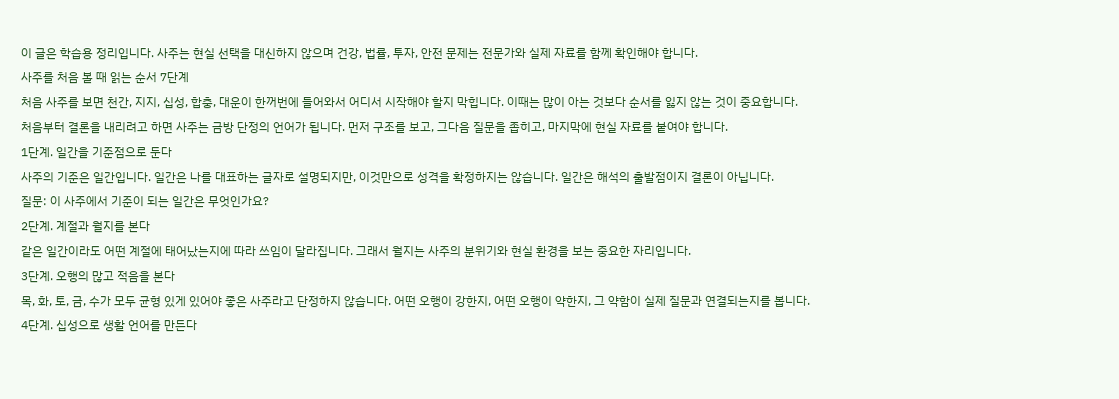이 글은 학습용 정리입니다. 사주는 현실 선택을 대신하지 않으며 건강, 법률, 투자, 안전 문제는 전문가와 실제 자료를 함께 확인해야 합니다.
사주를 처음 볼 때 읽는 순서 7단계
처음 사주를 보면 천간, 지지, 십성, 합충, 대운이 한꺼번에 들어와서 어디서 시작해야 할지 막힙니다. 이때는 많이 아는 것보다 순서를 잃지 않는 것이 중요합니다.
처음부터 결론을 내리려고 하면 사주는 금방 단정의 언어가 됩니다. 먼저 구조를 보고, 그다음 질문을 좁히고, 마지막에 현실 자료를 붙여야 합니다.
1단계. 일간을 기준점으로 둔다
사주의 기준은 일간입니다. 일간은 나를 대표하는 글자로 설명되지만, 이것만으로 성격을 확정하지는 않습니다. 일간은 해석의 출발점이지 결론이 아닙니다.
질문: 이 사주에서 기준이 되는 일간은 무엇인가요?
2단계. 계절과 월지를 본다
같은 일간이라도 어떤 계절에 태어났는지에 따라 쓰임이 달라집니다. 그래서 월지는 사주의 분위기와 현실 환경을 보는 중요한 자리입니다.
3단계. 오행의 많고 적음을 본다
목, 화, 토, 금, 수가 모두 균형 있게 있어야 좋은 사주라고 단정하지 않습니다. 어떤 오행이 강한지, 어떤 오행이 약한지, 그 약함이 실제 질문과 연결되는지를 봅니다.
4단계. 십성으로 생활 언어를 만든다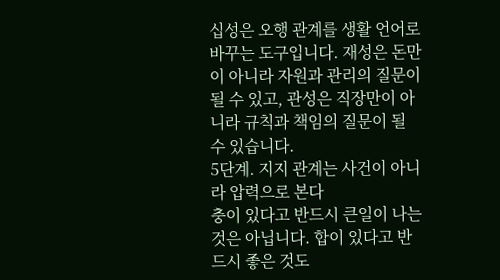십성은 오행 관계를 생활 언어로 바꾸는 도구입니다. 재성은 돈만이 아니라 자원과 관리의 질문이 될 수 있고, 관성은 직장만이 아니라 규칙과 책임의 질문이 될 수 있습니다.
5단계. 지지 관계는 사건이 아니라 압력으로 본다
충이 있다고 반드시 큰일이 나는 것은 아닙니다. 합이 있다고 반드시 좋은 것도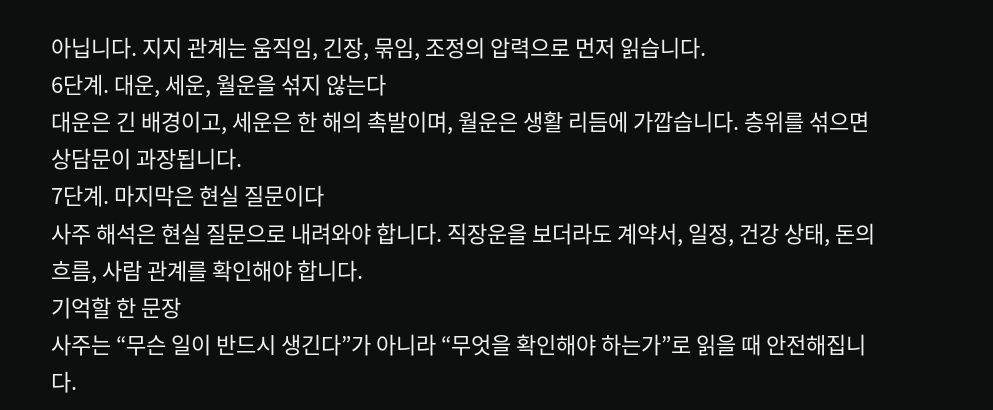아닙니다. 지지 관계는 움직임, 긴장, 묶임, 조정의 압력으로 먼저 읽습니다.
6단계. 대운, 세운, 월운을 섞지 않는다
대운은 긴 배경이고, 세운은 한 해의 촉발이며, 월운은 생활 리듬에 가깝습니다. 층위를 섞으면 상담문이 과장됩니다.
7단계. 마지막은 현실 질문이다
사주 해석은 현실 질문으로 내려와야 합니다. 직장운을 보더라도 계약서, 일정, 건강 상태, 돈의 흐름, 사람 관계를 확인해야 합니다.
기억할 한 문장
사주는 “무슨 일이 반드시 생긴다”가 아니라 “무엇을 확인해야 하는가”로 읽을 때 안전해집니다.